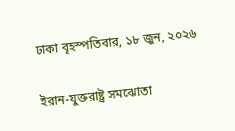ঢাকা বৃহস্পতিবার, ১৮ জুন, ২০২৬

ইরান-যুক্তরাষ্ট্র সমঝোতা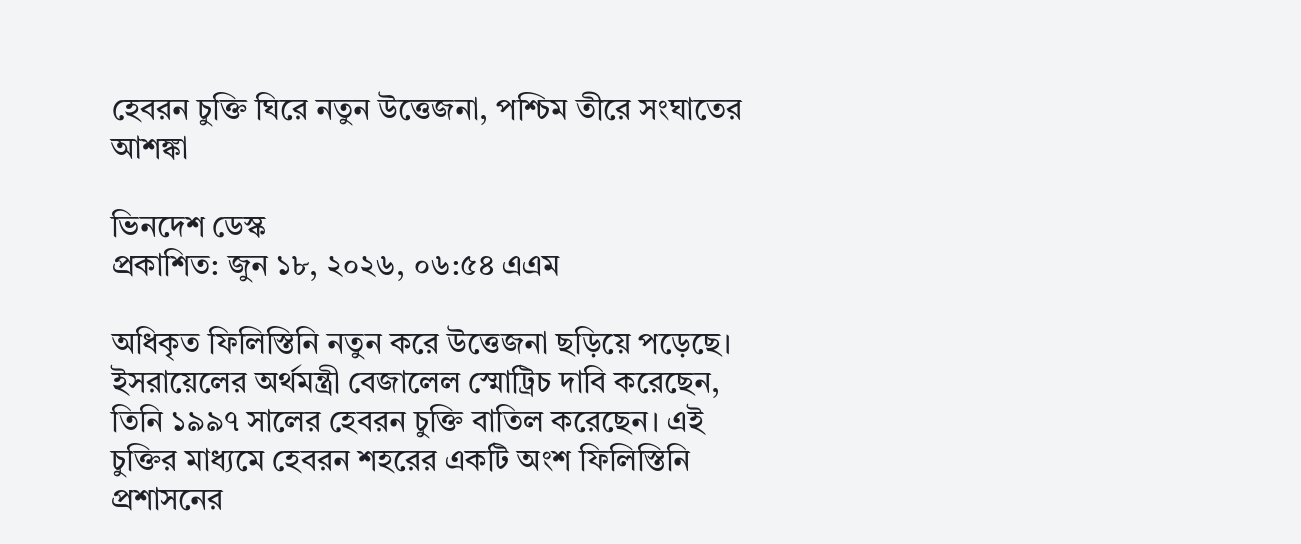হেবরন চুক্তি ঘিরে নতুন উত্তেজনা, পশ্চিম তীরে সংঘাতের আশঙ্কা

ভিনদেশ ডেস্ক
প্রকাশিত: জুন ১৮, ২০২৬, ০৬:৫৪ এএম

অধিকৃত ফিলিস্তিনি নতুন করে উত্তেজনা ছড়িয়ে পড়েছে। ইসরায়েলের অর্থমন্ত্রী বেজালেল স্মোট্রিচ দাবি করেছেন, তিনি ১৯৯৭ সালের হেবরন চুক্তি বাতিল করেছেন। এই চুক্তির মাধ্যমে হেবরন শহরের একটি অংশ ফিলিস্তিনি প্রশাসনের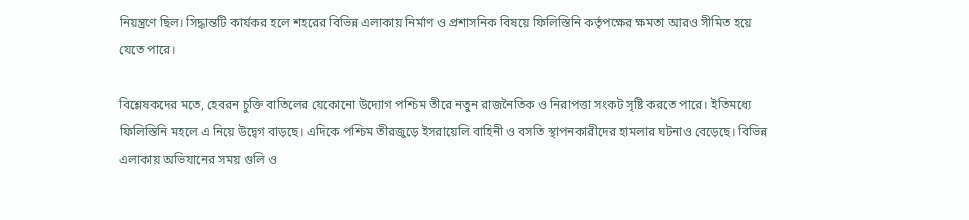নিয়ন্ত্রণে ছিল। সিদ্ধান্তটি কার্যকর হলে শহরের বিভিন্ন এলাকায় নির্মাণ ও প্রশাসনিক বিষয়ে ফিলিস্তিনি কর্তৃপক্ষের ক্ষমতা আরও সীমিত হয়ে যেতে পারে।

বিশ্লেষকদের মতে, হেবরন চুক্তি বাতিলের যেকোনো উদ্যোগ পশ্চিম তীরে নতুন রাজনৈতিক ও নিরাপত্তা সংকট সৃষ্টি করতে পারে। ইতিমধ্যে ফিলিস্তিনি মহলে এ নিয়ে উদ্বেগ বাড়ছে। এদিকে পশ্চিম তীরজুড়ে ইসরায়েলি বাহিনী ও বসতি স্থাপনকারীদের হামলার ঘটনাও বেড়েছে। বিভিন্ন এলাকায় অভিযানের সময় গুলি ও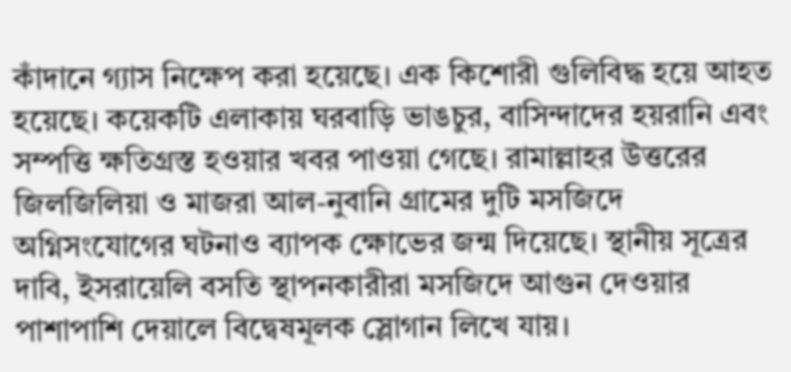কাঁদানে গ্যাস নিক্ষেপ করা হয়েছে। এক কিশোরী গুলিবিদ্ধ হয়ে আহত হয়েছে। কয়েকটি এলাকায় ঘরবাড়ি ভাঙচুর, বাসিন্দাদের হয়রানি এবং সম্পত্তি ক্ষতিগ্রস্ত হওয়ার খবর পাওয়া গেছে। রামাল্লাহর উত্তরের জিলজিলিয়া ও মাজরা আল-নুবানি গ্রামের দুটি মসজিদে অগ্নিসংযোগের ঘটনাও ব্যাপক ক্ষোভের জন্ম দিয়েছে। স্থানীয় সূত্রের দাবি, ইসরায়েলি বসতি স্থাপনকারীরা মসজিদে আগুন দেওয়ার পাশাপাশি দেয়ালে বিদ্বেষমূলক স্লোগান লিখে যায়।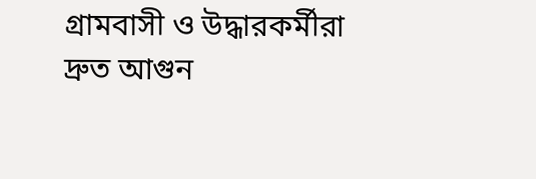গ্রামবাসী ও উদ্ধারকর্মীরা দ্রুত আগুন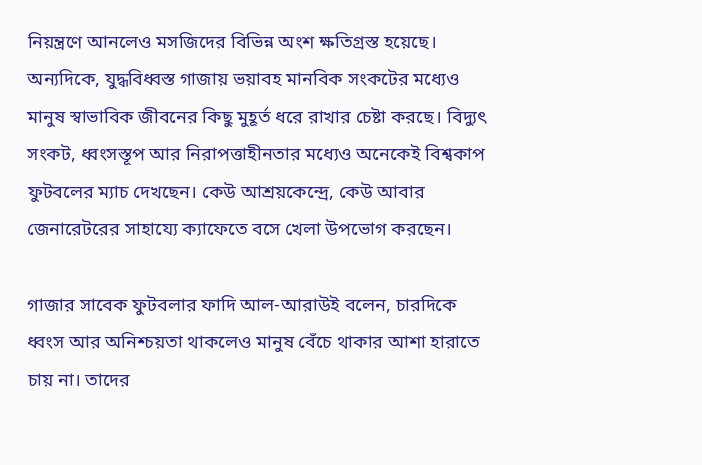নিয়ন্ত্রণে আনলেও মসজিদের বিভিন্ন অংশ ক্ষতিগ্রস্ত হয়েছে। অন্যদিকে, যুদ্ধবিধ্বস্ত গাজায় ভয়াবহ মানবিক সংকটের মধ্যেও মানুষ স্বাভাবিক জীবনের কিছু মুহূর্ত ধরে রাখার চেষ্টা করছে। বিদ্যুৎ সংকট, ধ্বংসস্তূপ আর নিরাপত্তাহীনতার মধ্যেও অনেকেই বিশ্বকাপ ফুটবলের ম্যাচ দেখছেন। কেউ আশ্রয়কেন্দ্রে, কেউ আবার জেনারেটরের সাহায্যে ক্যাফেতে বসে খেলা উপভোগ করছেন।

গাজার সাবেক ফুটবলার ফাদি আল-আরাউই বলেন, চারদিকে ধ্বংস আর অনিশ্চয়তা থাকলেও মানুষ বেঁচে থাকার আশা হারাতে চায় না। তাদের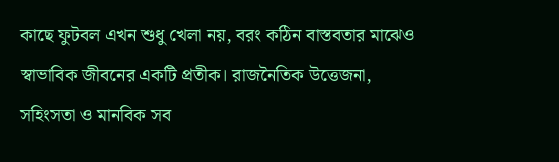কাছে ফুটবল এখন শুধু খেলা নয়, বরং কঠিন বাস্তবতার মাঝেও স্বাভাবিক জীবনের একটি প্রতীক। রাজনৈতিক উত্তেজনা, সহিংসতা ও মানবিক সব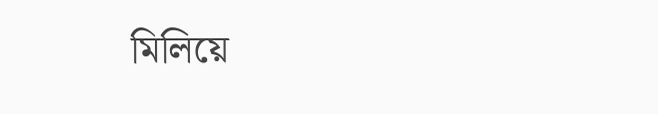মিলিয়ে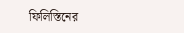ফিলিস্তিনের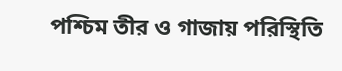পশ্চিম তীর ও গাজায় পরিস্থিতি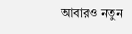আবারও নতুন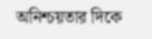অনিশ্চয়তার দিকে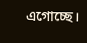এগোচ্ছে।